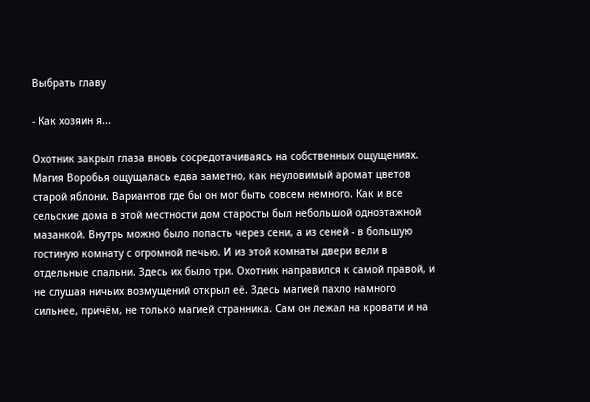Выбрать главу

- Как хозяин я...

Охотник закрыл глаза вновь сосредотачиваясь на собственных ощущениях. Магия Воробья ощущалась едва заметно, как неуловимый аромат цветов старой яблони. Вариантов где бы он мог быть совсем немного. Как и все сельские дома в этой местности дом старосты был небольшой одноэтажной мазанкой. Внутрь можно было попасть через сени, а из сеней - в большую гостиную комнату с огромной печью. И из этой комнаты двери вели в отдельные спальни. Здесь их было три. Охотник направился к самой правой, и не слушая ничьих возмущений открыл её. Здесь магией пахло намного сильнее, причём, не только магией странника. Сам он лежал на кровати и на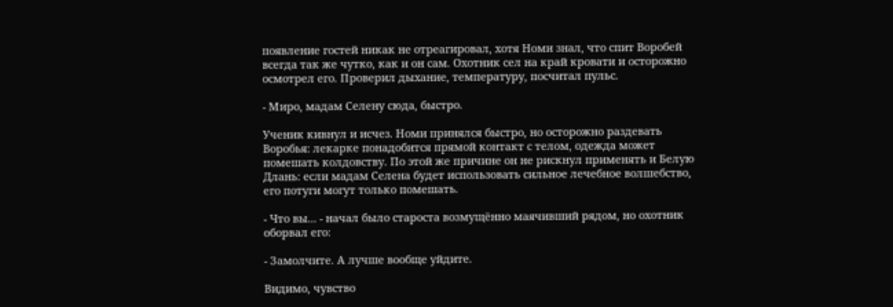появление гостей никак не отреагировал, хотя Номи знал, что спит Воробей всегда так же чутко, как и он сам. Охотник сел на край кровати и осторожно осмотрел его. Проверил дыхание, температуру, посчитал пульс.

- Миро, мадам Селену сюда, быстро.

Ученик кивнул и исчез. Номи принялся быстро, но осторожно раздевать Воробья: лекарке понадобится прямой контакт с телом, одежда может помешать колдовству. По этой же причине он не рискнул применять и Белую Длань: если мадам Селена будет использовать сильное лечебное волшебство, его потуги могут только помешать.

- Что вы... - начал было староста возмущённо маячивший рядом, но охотник оборвал его:

- Замолчите. А лучше вообще уйдите.

Видимо, чувство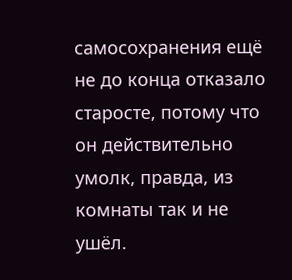самосохранения ещё не до конца отказало старосте, потому что он действительно умолк, правда, из комнаты так и не ушёл.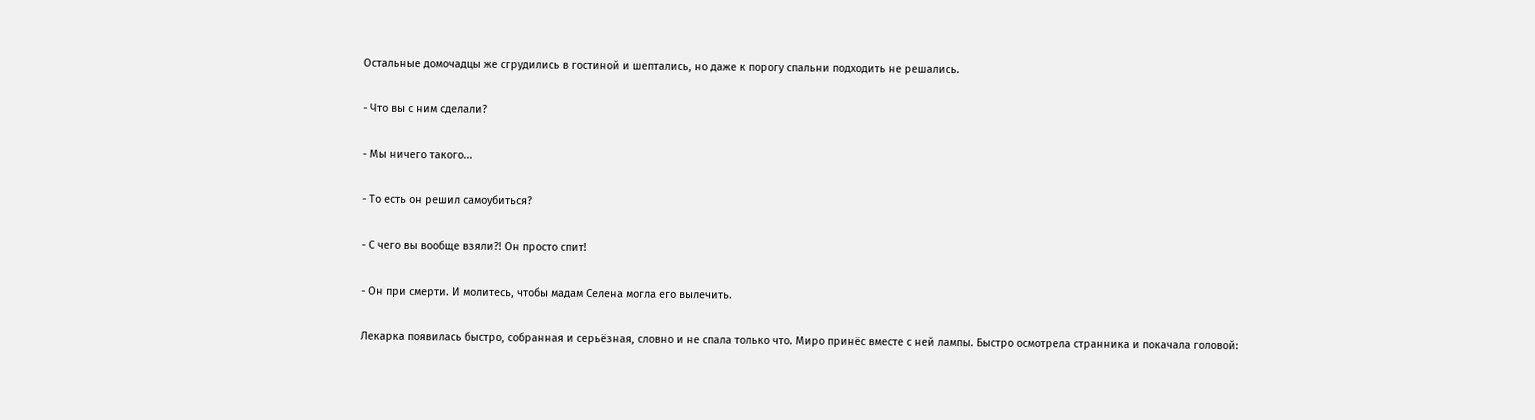Остальные домочадцы же сгрудились в гостиной и шептались, но даже к порогу спальни подходить не решались.

- Что вы с ним сделали?

- Мы ничего такого...

- То есть он решил самоубиться?

- С чего вы вообще взяли?! Он просто спит!

- Он при смерти. И молитесь, чтобы мадам Селена могла его вылечить.

Лекарка появилась быстро, собранная и серьёзная, словно и не спала только что. Миро принёс вместе с ней лампы. Быстро осмотрела странника и покачала головой: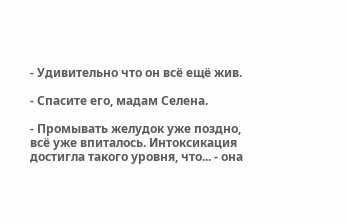- Удивительно что он всё ещё жив.

- Спасите его, мадам Селена.

- Промывать желудок уже поздно, всё уже впиталось. Интоксикация достигла такого уровня, что... - она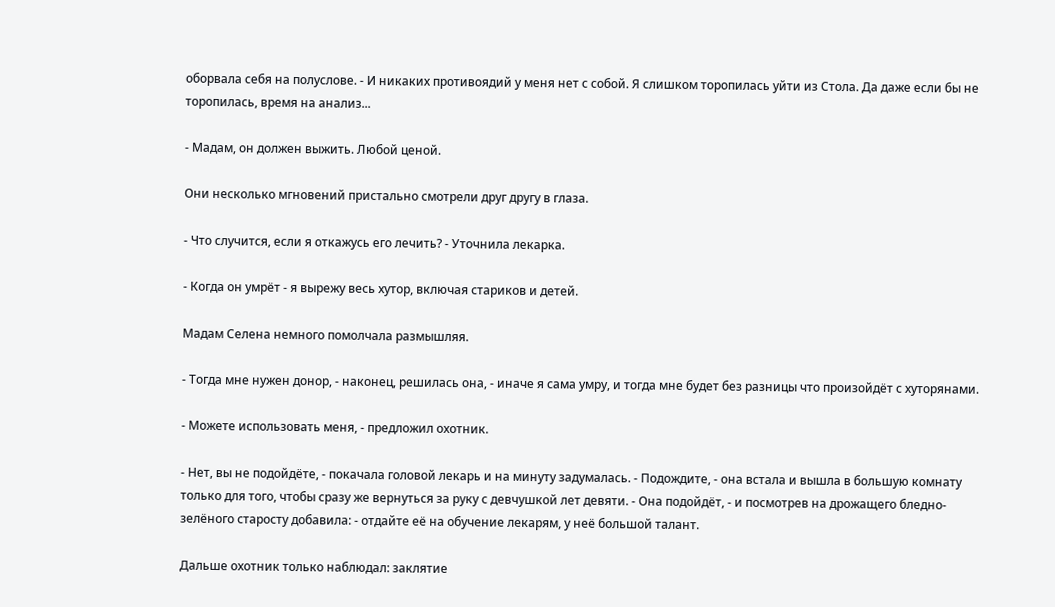оборвала себя на полуслове. - И никаких противоядий у меня нет с собой. Я слишком торопилась уйти из Стола. Да даже если бы не торопилась, время на анализ...

- Мадам, он должен выжить. Любой ценой.

Они несколько мгновений пристально смотрели друг другу в глаза.

- Что случится, если я откажусь его лечить? - Уточнила лекарка.

- Когда он умрёт - я вырежу весь хутор, включая стариков и детей.

Мадам Селена немного помолчала размышляя.

- Тогда мне нужен донор, - наконец, решилась она, - иначе я сама умру, и тогда мне будет без разницы что произойдёт с хуторянами.

- Можете использовать меня, - предложил охотник.

- Нет, вы не подойдёте, - покачала головой лекарь и на минуту задумалась. - Подождите, - она встала и вышла в большую комнату только для того, чтобы сразу же вернуться за руку с девчушкой лет девяти. - Она подойдёт, - и посмотрев на дрожащего бледно-зелёного старосту добавила: - отдайте её на обучение лекарям, у неё большой талант.

Дальше охотник только наблюдал: заклятие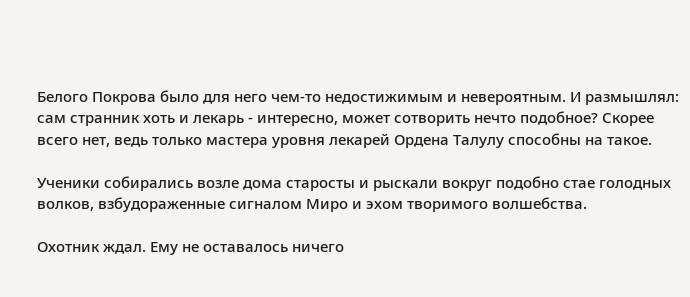Белого Покрова было для него чем-то недостижимым и невероятным. И размышлял: сам странник хоть и лекарь - интересно, может сотворить нечто подобное? Скорее всего нет, ведь только мастера уровня лекарей Ордена Талулу способны на такое.

Ученики собирались возле дома старосты и рыскали вокруг подобно стае голодных волков, взбудораженные сигналом Миро и эхом творимого волшебства.

Охотник ждал. Ему не оставалось ничего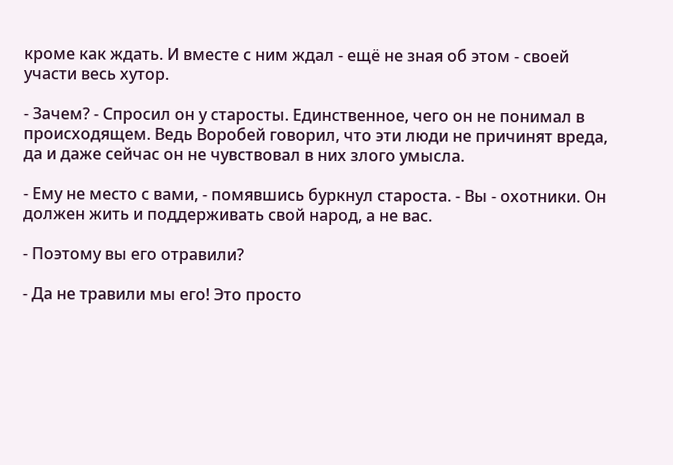кроме как ждать. И вместе с ним ждал - ещё не зная об этом - своей участи весь хутор.

- Зачем? - Спросил он у старосты. Единственное, чего он не понимал в происходящем. Ведь Воробей говорил, что эти люди не причинят вреда, да и даже сейчас он не чувствовал в них злого умысла.

- Ему не место с вами, - помявшись буркнул староста. - Вы - охотники. Он должен жить и поддерживать свой народ, а не вас.

- Поэтому вы его отравили?

- Да не травили мы его! Это просто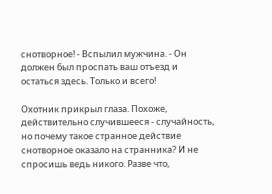снотворное! - Вспылил мужчина. - Он должен был проспать ваш отъезд и остаться здесь. Только и всего!

Охотник прикрыл глаза. Похоже, действительно случившееся - случайность, но почему такое странное действие снотворное оказало на странника? И не спросишь ведь никого. Разве что,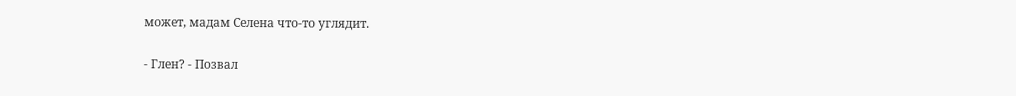может, мадам Селена что-то углядит.

- Глен? - Позвал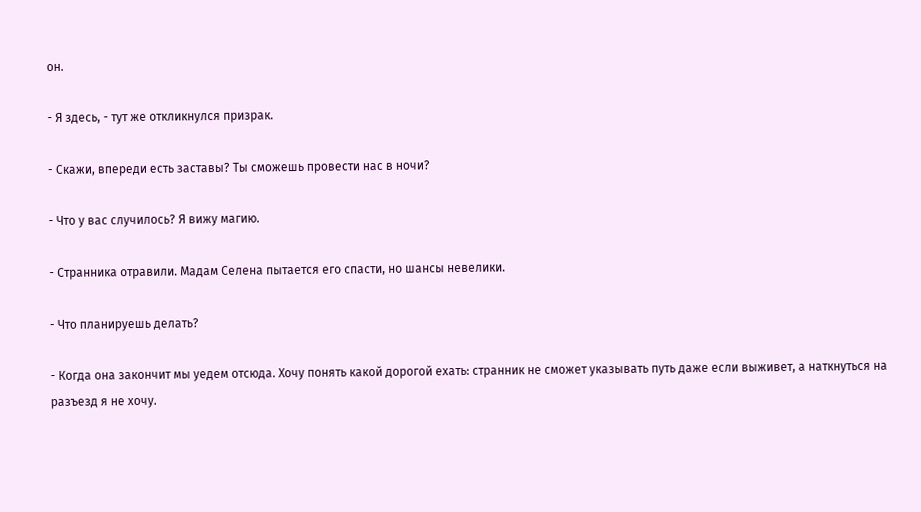он.

- Я здесь, - тут же откликнулся призрак.

- Скажи, впереди есть заставы? Ты сможешь провести нас в ночи?

- Что у вас случилось? Я вижу магию.

- Странника отравили. Мадам Селена пытается его спасти, но шансы невелики.

- Что планируешь делать?

- Когда она закончит мы уедем отсюда. Хочу понять какой дорогой ехать: странник не сможет указывать путь даже если выживет, а наткнуться на разъезд я не хочу.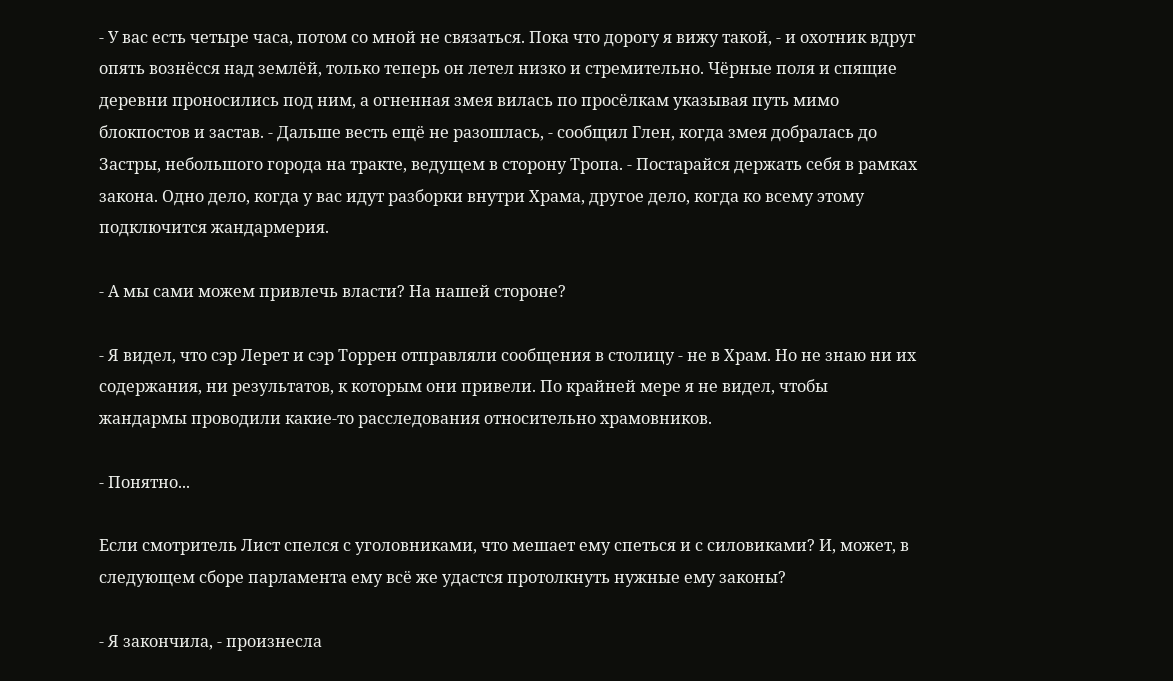- У вас есть четыре часа, потом со мной не связаться. Пока что дорогу я вижу такой, - и охотник вдруг опять вознёсся над землёй, только теперь он летел низко и стремительно. Чёрные поля и спящие деревни проносились под ним, а огненная змея вилась по просёлкам указывая путь мимо блокпостов и застав. - Дальше весть ещё не разошлась, - сообщил Глен, когда змея добралась до Застры, небольшого города на тракте, ведущем в сторону Тропа. - Постарайся держать себя в рамках закона. Одно дело, когда у вас идут разборки внутри Храма, другое дело, когда ко всему этому подключится жандармерия.

- А мы сами можем привлечь власти? На нашей стороне?

- Я видел, что сэр Лерет и сэр Торрен отправляли сообщения в столицу - не в Храм. Но не знаю ни их содержания, ни результатов, к которым они привели. По крайней мере я не видел, чтобы жандармы проводили какие-то расследования относительно храмовников.

- Понятно...

Если смотритель Лист спелся с уголовниками, что мешает ему спеться и с силовиками? И, может, в следующем сборе парламента ему всё же удастся протолкнуть нужные ему законы?

- Я закончила, - произнесла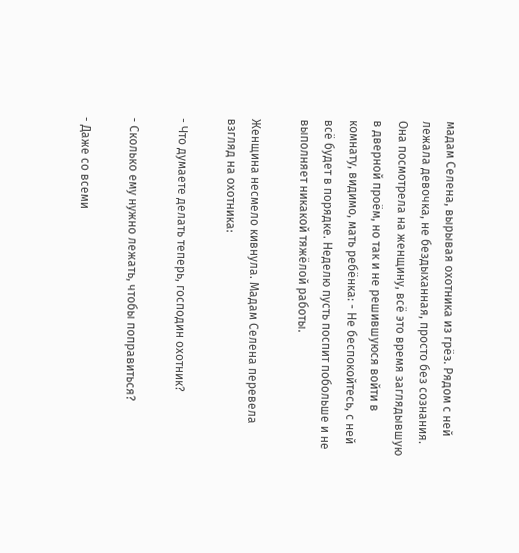мадам Селена, вырывая охотника из грёз. Рядом с ней лежала девочка, не бездыханная, просто без сознания. Она посмотрела на женщину, всё это время заглядывшую в дверной проём, но так и не решившуюся войти в комнату, видимо, мать ребёнка: - Не беспокойтесь, с ней всё будет в порядке. Неделю пусть поспит побольше и не выполняет никакой тяжёлой работы.

Женщина несмело кивнула. Мадам Селена перевела взгляд на охотника:

- Что думаете делать теперь, господин охотник?

- Сколько ему нужно лежать, чтобы поправиться?

- Даже со всеми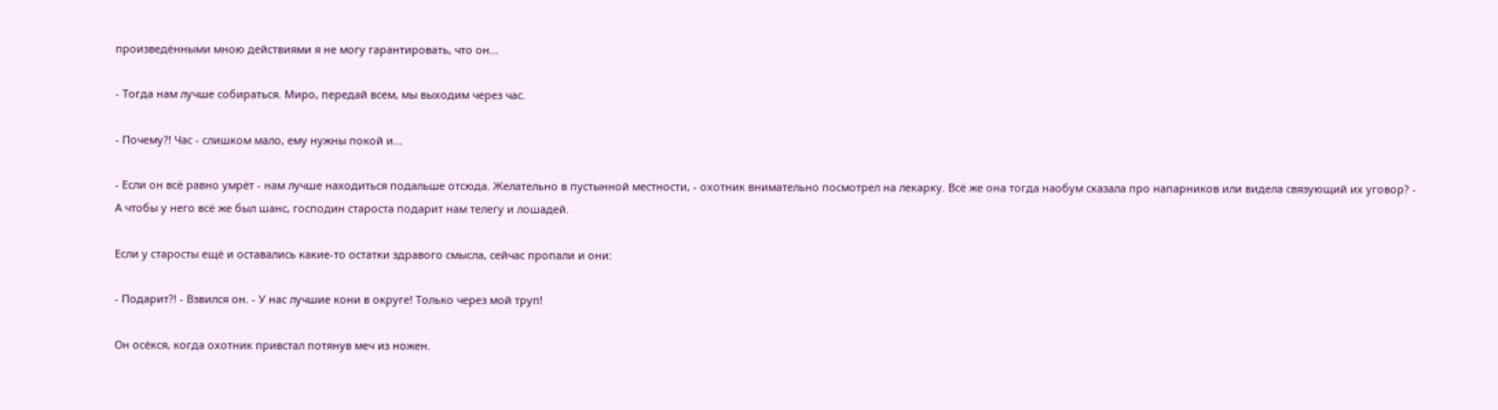произведёнными мною действиями я не могу гарантировать, что он...

- Тогда нам лучше собираться. Миро, передай всем, мы выходим через час.

- Почему?! Час - слишком мало, ему нужны покой и...

- Если он всё равно умрёт - нам лучше находиться подальше отсюда. Желательно в пустынной местности, - охотник внимательно посмотрел на лекарку. Всё же она тогда наобум сказала про напарников или видела связующий их уговор? - А чтобы у него всё же был шанс, господин староста подарит нам телегу и лошадей.

Если у старосты ещё и оставались какие-то остатки здравого смысла, сейчас пропали и они:

- Подарит?! - Взвился он. - У нас лучшие кони в округе! Только через мой труп!

Он осёкся, когда охотник привстал потянув меч из ножен.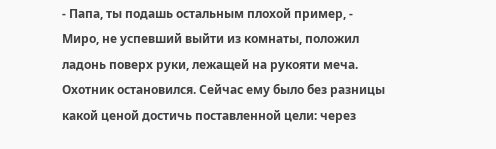- Папа, ты подашь остальным плохой пример, - Миро, не успевший выйти из комнаты, положил ладонь поверх руки, лежащей на рукояти меча. Охотник остановился. Сейчас ему было без разницы какой ценой достичь поставленной цели: через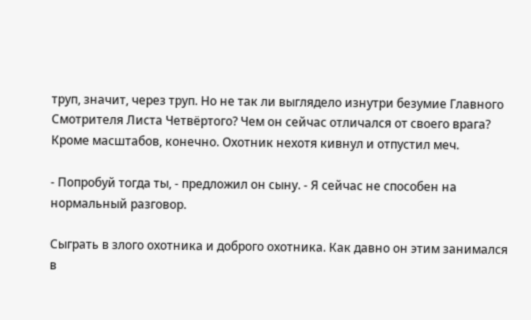труп, значит, через труп. Но не так ли выглядело изнутри безумие Главного Смотрителя Листа Четвёртого? Чем он сейчас отличался от своего врага? Кроме масштабов, конечно. Охотник нехотя кивнул и отпустил меч.

- Попробуй тогда ты, - предложил он сыну. - Я сейчас не способен на нормальный разговор.

Сыграть в злого охотника и доброго охотника. Как давно он этим занимался в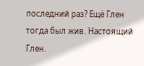последний раз? Ещё Глен тогда был жив. Настоящий Глен.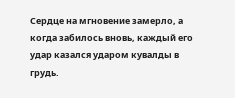Сердце на мгновение замерло, а когда забилось вновь, каждый его удар казался ударом кувалды в грудь.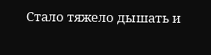Стало тяжело дышать и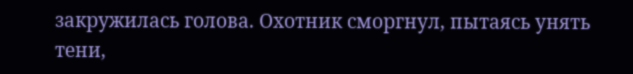закружилась голова. Охотник сморгнул, пытаясь унять тени,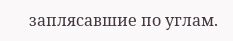заплясавшие по углам.